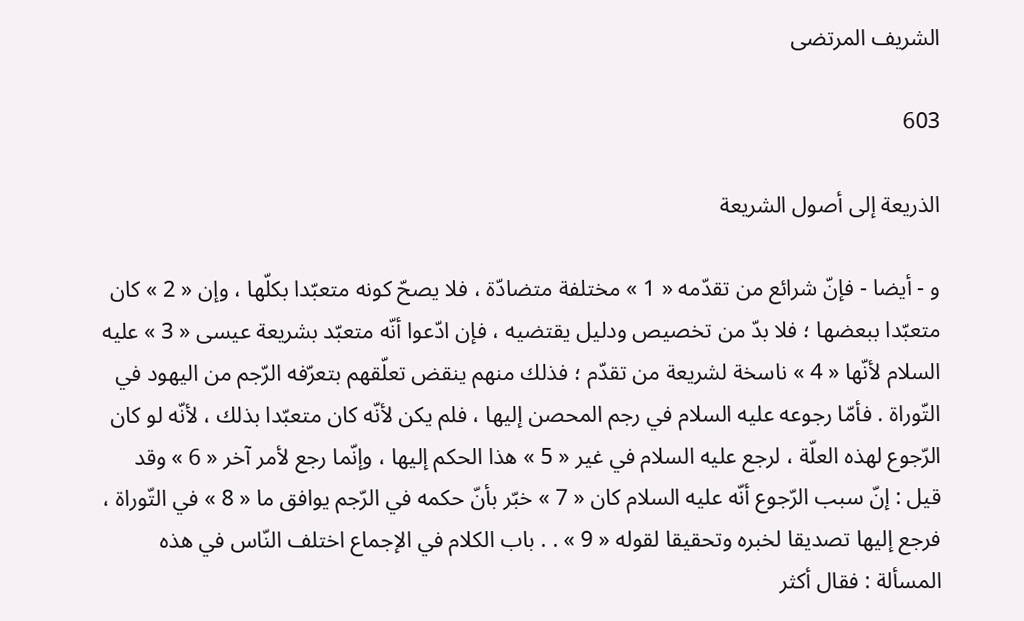الشريف المرتضى

603

الذريعة إلى أصول الشريعة

و - أيضا - فإنّ شرائع من تقدّمه « 1 » مختلفة متضادّة ، فلا يصحّ كونه متعبّدا بكلّها ، وإن « 2 » كان متعبّدا ببعضها ؛ فلا بدّ من تخصيص ودليل يقتضيه ، فإن ادّعوا أنّه متعبّد بشريعة عيسى « 3 » عليه السلام لأنّها « 4 » ناسخة لشريعة من تقدّم ؛ فذلك منهم ينقض تعلّقهم بتعرّفه الرّجم من اليهود في التّوراة . فأمّا رجوعه عليه السلام في رجم المحصن إليها ، فلم يكن لأنّه كان متعبّدا بذلك ، لأنّه لو كان الرّجوع لهذه العلّة ، لرجع عليه السلام في غير « 5 » هذا الحكم إليها ، وإنّما رجع لأمر آخر « 6 » وقد قيل : إنّ سبب الرّجوع أنّه عليه السلام كان « 7 » خبّر بأنّ حكمه في الرّجم يوافق ما « 8 » في التّوراة ، فرجع إليها تصديقا لخبره وتحقيقا لقوله « 9 » . . باب الكلام في الإجماع اختلف النّاس في هذه المسألة : فقال أكثر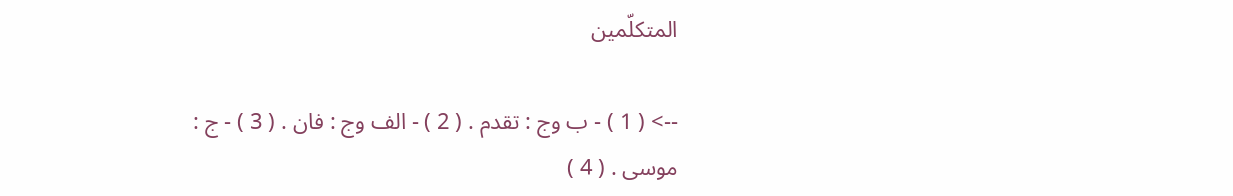المتكلّمين

--> ( 1 ) - ب وج : تقدم . ( 2 ) - الف وج : فان . ( 3 ) - ج : موسى . ( 4 )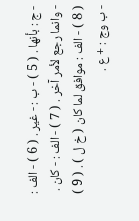- ج : بأنها . ( 5 ) - ب : - غير . ( 6 ) - الف : - وانما رجع لأمر آخر . ( 7 ) - الف : - كان . ( 8 ) - الف : موافق لما كان ( خ ل ) . ( 9 ) - ب وج : + ع .